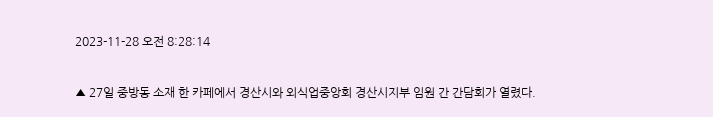2023-11-28 오전 8:28:14

▲ 27일 중방동 소재 한 카페에서 경산시와 외식업중앙회 경산시지부 임원 간 간담회가 열렸다.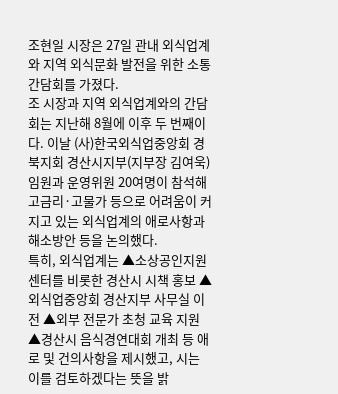조현일 시장은 27일 관내 외식업계와 지역 외식문화 발전을 위한 소통간담회를 가졌다.
조 시장과 지역 외식업계와의 간담회는 지난해 8월에 이후 두 번째이다. 이날 (사)한국외식업중앙회 경북지회 경산시지부(지부장 김여욱) 임원과 운영위원 20여명이 참석해 고금리·고물가 등으로 어려움이 커지고 있는 외식업계의 애로사항과 해소방안 등을 논의했다.
특히, 외식업계는 ▲소상공인지원센터를 비롯한 경산시 시책 홍보 ▲외식업중앙회 경산지부 사무실 이전 ▲외부 전문가 초청 교육 지원 ▲경산시 음식경연대회 개최 등 애로 및 건의사항을 제시했고, 시는 이를 검토하겠다는 뜻을 밝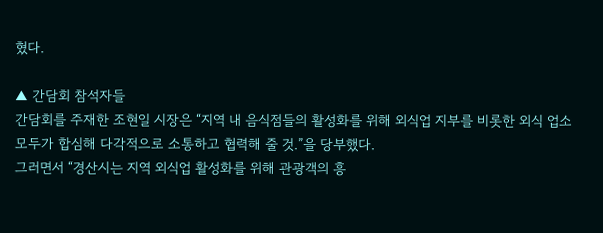혔다.

▲ 간담회 참석자들
간담회를 주재한 조현일 시장은 “지역 내 음식점들의 활성화를 위해 외식업 지부를 비롯한 외식 업소 모두가 합심해 다각적으로 소통하고 협력해 줄 것.”을 당부했다.
그러면서 “경산시는 지역 외식업 활성화를 위해 관광객의 흥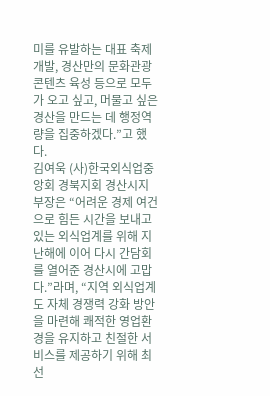미를 유발하는 대표 축제 개발, 경산만의 문화관광 콘텐츠 육성 등으로 모두가 오고 싶고, 머물고 싶은 경산을 만드는 데 행정역량을 집중하겠다.”고 했다.
김여욱 (사)한국외식업중앙회 경북지회 경산시지부장은 “어려운 경제 여건으로 힘든 시간을 보내고 있는 외식업계를 위해 지난해에 이어 다시 간담회를 열어준 경산시에 고맙다.”라며, “지역 외식업계도 자체 경쟁력 강화 방안을 마련해 쾌적한 영업환경을 유지하고 친절한 서비스를 제공하기 위해 최선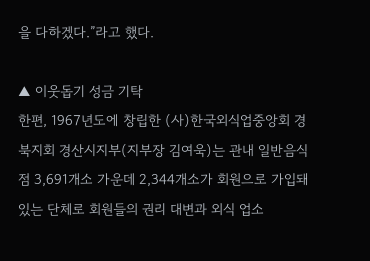을 다하겠다.”라고 했다.

▲ 이웃돕기 성금 기탁
한편, 1967년도에 창립한 (사)한국외식업중앙회 경북지회 경산시지부(지부장 김여욱)는 관내 일반음식점 3,691개소 가운데 2,344개소가 회원으로 가입돼 있는 단체로 회원들의 권리 대변과 외식 업소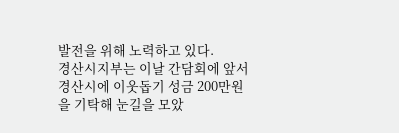발전을 위해 노력하고 있다.
경산시지부는 이날 간담회에 앞서 경산시에 이웃돕기 성금 200만원을 기탁해 눈길을 모았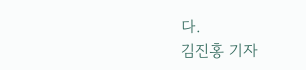다.
김진홍 기자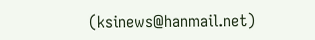(ksinews@hanmail.net)